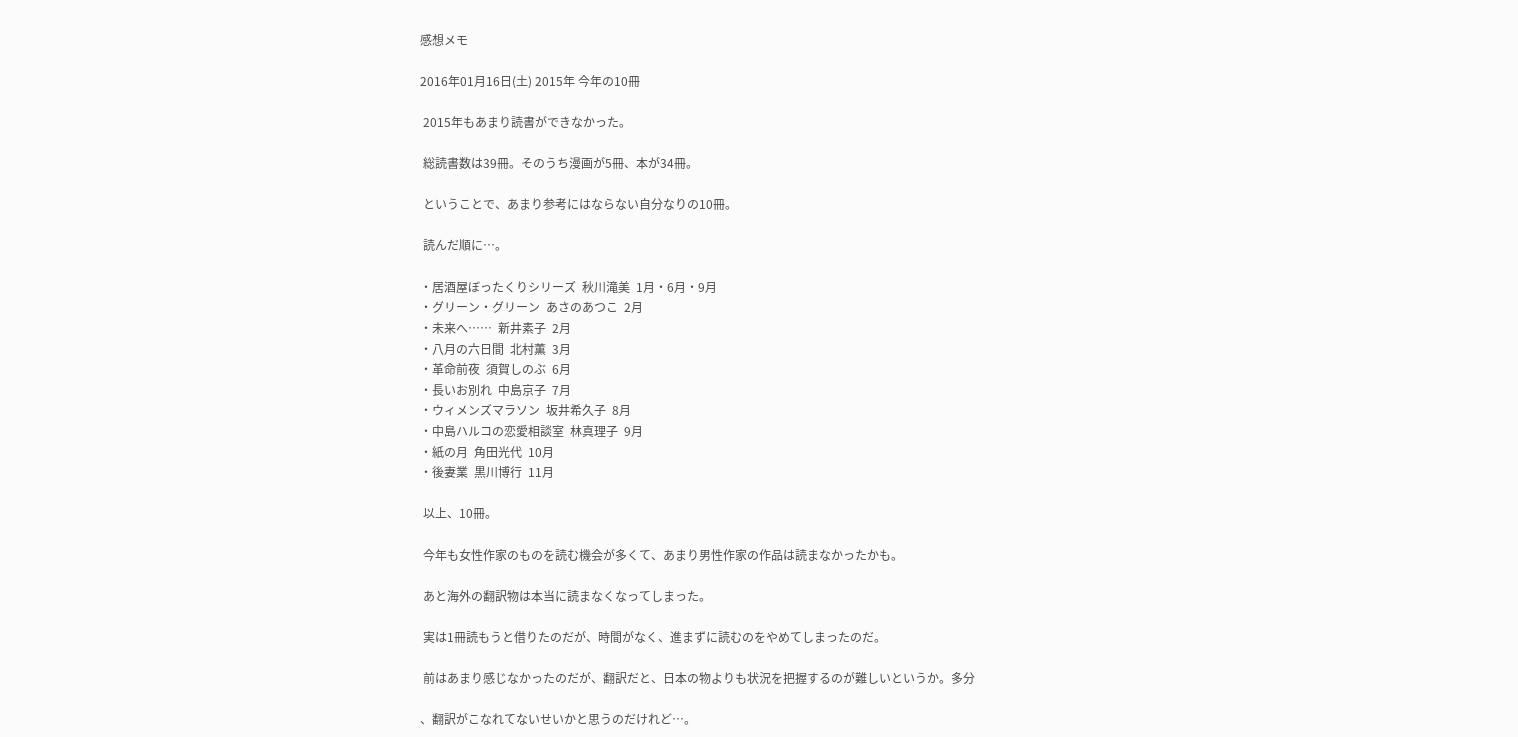感想メモ

2016年01月16日(土) 2015年 今年の10冊

 2015年もあまり読書ができなかった。

 総読書数は39冊。そのうち漫画が5冊、本が34冊。

 ということで、あまり参考にはならない自分なりの10冊。

 読んだ順に…。

・居酒屋ぼったくりシリーズ  秋川滝美  1月・6月・9月
・グリーン・グリーン  あさのあつこ  2月
・未来へ……  新井素子  2月
・八月の六日間  北村薫  3月
・革命前夜  須賀しのぶ  6月
・長いお別れ  中島京子  7月
・ウィメンズマラソン  坂井希久子  8月
・中島ハルコの恋愛相談室  林真理子  9月
・紙の月  角田光代  10月
・後妻業  黒川博行  11月

 以上、10冊。

 今年も女性作家のものを読む機会が多くて、あまり男性作家の作品は読まなかったかも。

 あと海外の翻訳物は本当に読まなくなってしまった。

 実は1冊読もうと借りたのだが、時間がなく、進まずに読むのをやめてしまったのだ。

 前はあまり感じなかったのだが、翻訳だと、日本の物よりも状況を把握するのが難しいというか。多分

、翻訳がこなれてないせいかと思うのだけれど…。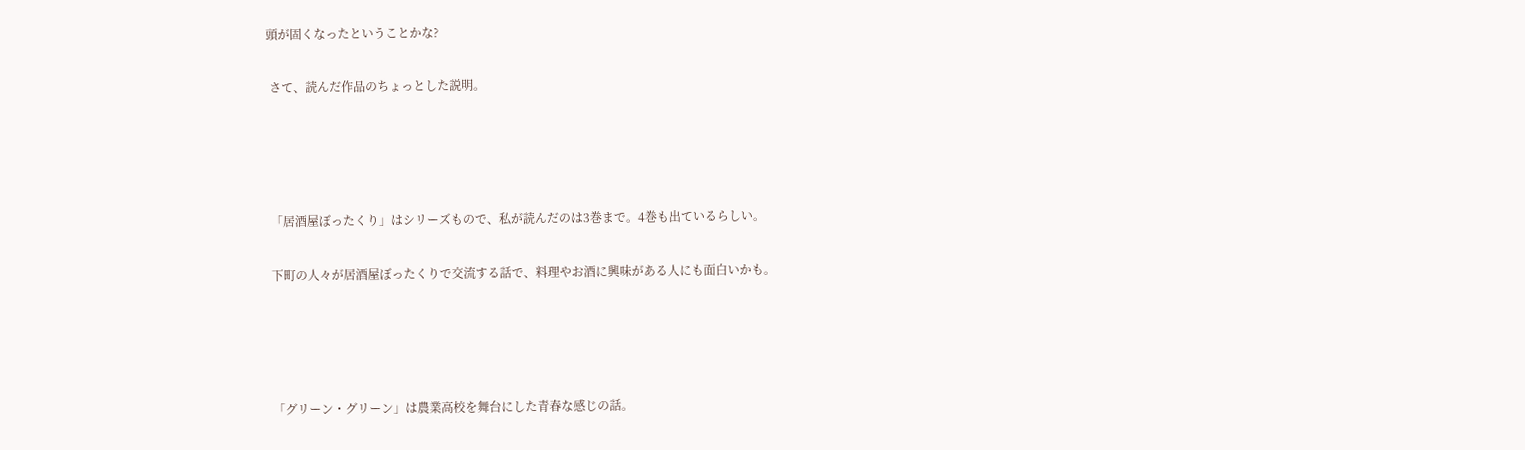頭が固くなったということかな?

 さて、読んだ作品のちょっとした説明。




 「居酒屋ぼったくり」はシリーズもので、私が読んだのは3巻まで。4巻も出ているらしい。

 下町の人々が居酒屋ぼったくりで交流する話で、料理やお酒に興味がある人にも面白いかも。




 「グリーン・グリーン」は農業高校を舞台にした青春な感じの話。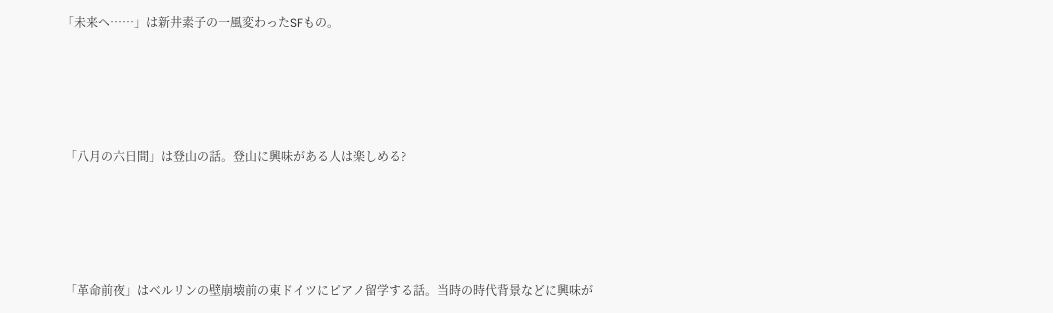「未来へ……」は新井素子の一風変わったSFもの。




 「八月の六日間」は登山の話。登山に興味がある人は楽しめる?




 「革命前夜」はベルリンの壁崩壊前の東ドイツにピアノ留学する話。当時の時代背景などに興味が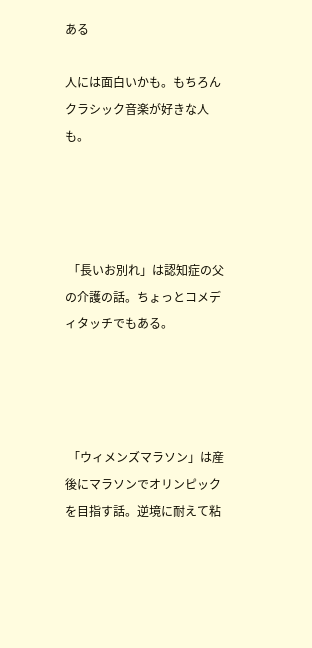ある

人には面白いかも。もちろんクラシック音楽が好きな人も。




 「長いお別れ」は認知症の父の介護の話。ちょっとコメディタッチでもある。




 「ウィメンズマラソン」は産後にマラソンでオリンピックを目指す話。逆境に耐えて粘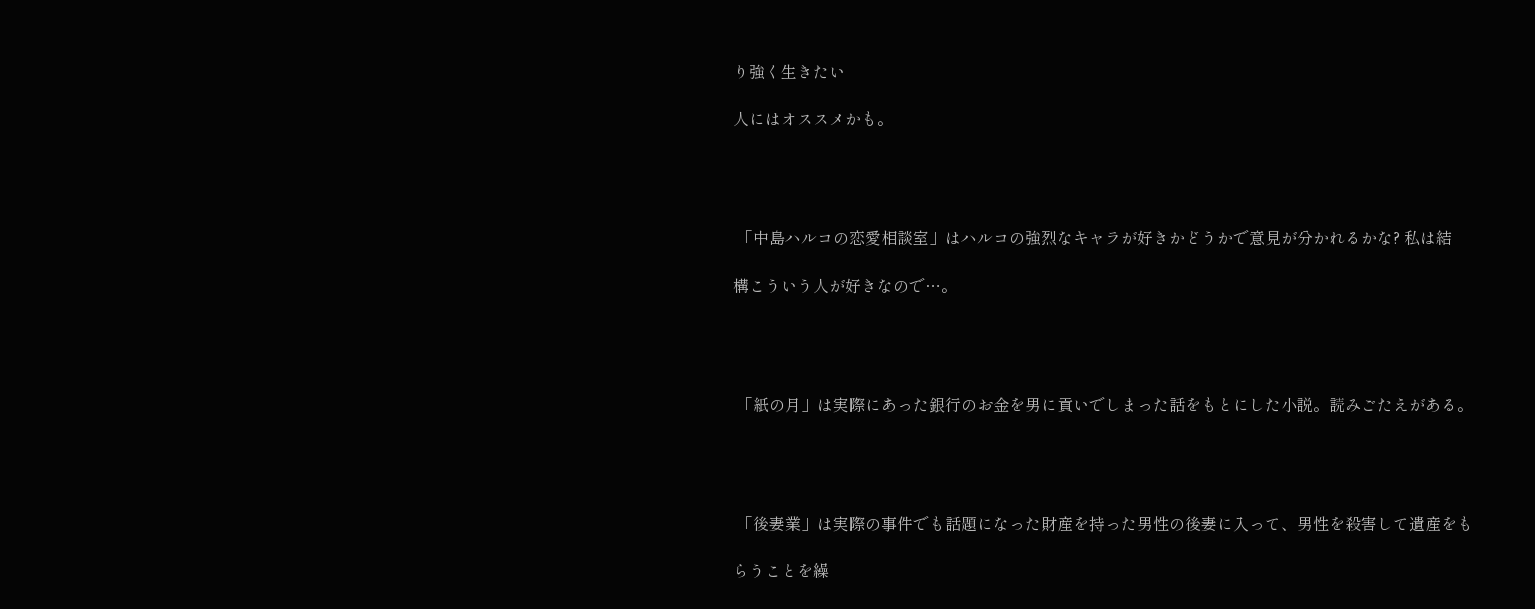り強く生きたい

人にはオススメかも。




 「中島ハルコの恋愛相談室」はハルコの強烈なキャラが好きかどうかで意見が分かれるかな? 私は結

構こういう人が好きなので…。




 「紙の月」は実際にあった銀行のお金を男に貢いでしまった話をもとにした小説。読みごたえがある。




 「後妻業」は実際の事件でも話題になった財産を持った男性の後妻に入って、男性を殺害して遺産をも

らうことを繰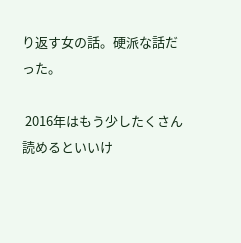り返す女の話。硬派な話だった。

 2016年はもう少したくさん読めるといいけ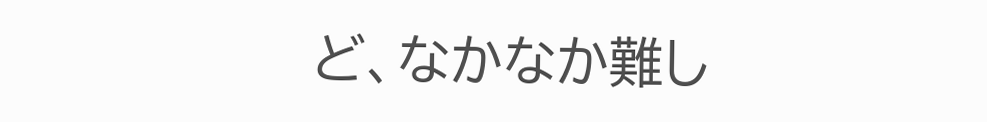ど、なかなか難し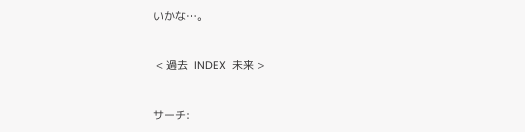いかな…。


 < 過去  INDEX  未来 >


サーチ: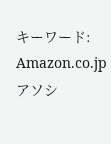キーワード:
Amazon.co.jpアソシ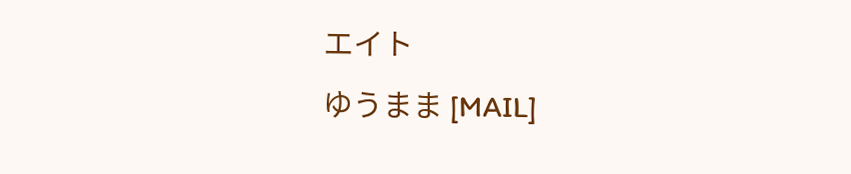エイト
ゆうまま [MAIL]